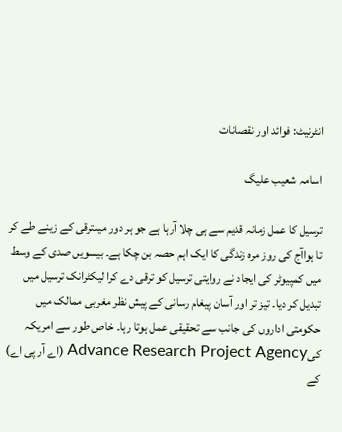انٹرنیٹ: فوائد اور نقصانات

اسامہ شعیب علیگ

ترسیل کا عمل زمانہ قدیم سے ہی چلا آرہا ہے جو ہر دور میںترقی کے زینے طے کر تا ہواآج کی روز مرہ زندگی کا ایک اہم حصہ بن چکا ہے۔ بیسویں صدی کے وسط میں کمپیوٹر کی ایجاد نے روایتی ترسیل کو ترقی دے کرا لیکٹرانک ترسیل میں تبدیل کر دیا۔ تیز تر اور آسان پیغام رسانی کے پیش نظر مغربی ممالک میں حکومتی اداروں کی جانب سے تحقیقی عمل ہوتا رہا۔ خاص طور سے امریکہ کیAdvance Research Project Agency (اے آر پی اے) کے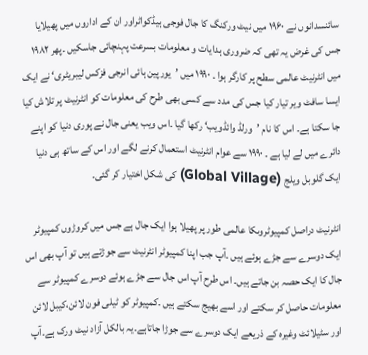سائنسدانوں نے ۱۹۶۰ میں نیٹ ورکنگ کا جال فوجی ہیڈکواٹراور ان کے اداروں میں پھیلایا جس کی غرض یہ تھی کہ ضروری ہدایات و معلومات بسرعت پہنچائی جاسکیں ۔پھر ۱۹۸۲ میں انٹرنیٹ عالمی سطح پر کارگر ہوا ۔ ۱۹۹۰ میں ’یورپین ہائی انرجی فزکس لیبریٹری‘ نے ایک ایسا سافٹ ویر تیار کیا جس کی مدد سے کسی بھی طرح کی معلومات کو انٹرنیٹ پر تلاش کیا جا سکتا ہے۔ اس کا نام ’ورلڈ وائڈویب‘ رکھا گیا ۔اس ویب یعنی جال نے پوری دنیا کو اپنے دائرے میں لے لیا ہے ۔ ۱۹۹۰ سے عوام انٹرنیٹ استعمال کرنے لگے اور اس کے ساتھ ہی دنیا ایک گلوبل ویلج (Global Village) کی شکل اختیار کر گئی۔

انٹرنیٹ دراصل کمپیوٹروںکا عالمی طور پر پھیلا ہوا ایک جال ہے جس میں کروڑوں کمپیوٹر ایک دوسرے سے جڑے ہوئے ہیں ۔آپ جب اپنا کمپیوٹر انٹرنیٹ سے جوڑتے ہیں تو آپ بھی اس جال کا ایک حصہ بن جاتے ہیں۔ اس طرح آپ اس جال سے جڑے ہوئے دوسرے کمپیوٹر سے معلومات حاصل کر سکتے اور اسے بھیج سکتے ہیں ۔کمپیوٹر کو ٹیلی فون لائن،کیبل لائن اور سٹیلائٹ وغیرہ کے ذریعے ایک دوسرے سے جوڑا جاتاہے۔یہ بالکل آزاد نیٹ ورک ہے۔آپ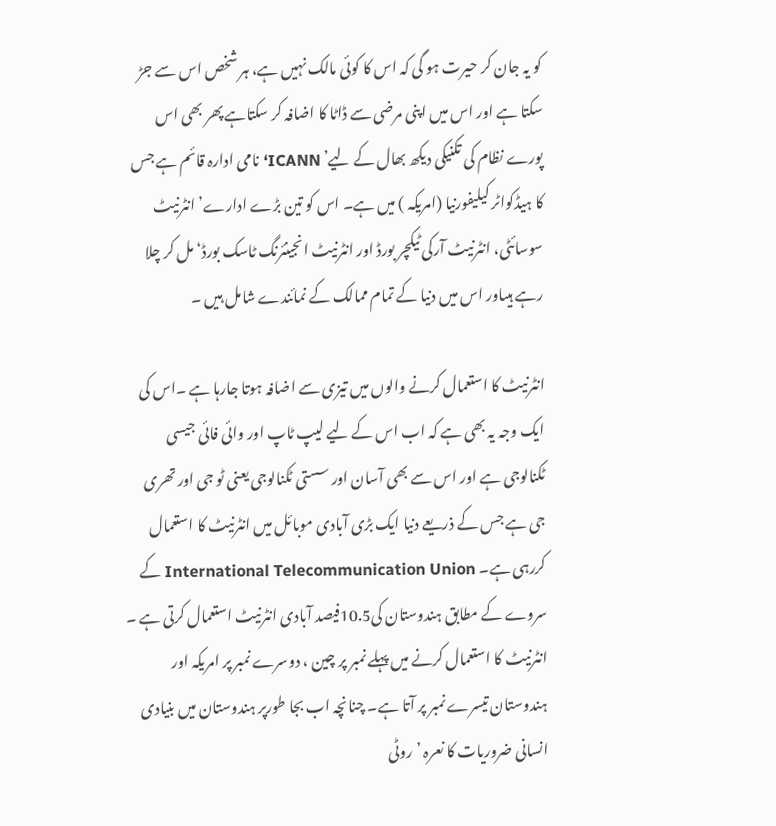کو یہ جان کر حیرت ہو گی کہ اس کا کوئی مالک نہیں ہے، ہر شخص اس سے جڑ سکتا ہے اور اس میں اپنی مرضی سے ڈاٹا کا اضافہ کر سکتاہے پھر بھی اس پورے نظام کی تکنیکی دیکھ بھال کے لیے’ ICANN‘ نامی ادارہ قائم ہے جس کا ہیڈکواٹر کیلیفورنیا (امریکہ ) میں ہے۔ اس کو تین بڑے ادارے’ انٹرنیٹ سوسائٹی، انٹرنیٹ آرکی ٹیکچر بورڈ اور انٹرنیٹ انجینئرنگ ٹاسک بورڈ‘ مل کر چلا رہے ہیںاور اس میں دنیا کے تمام ممالک کے نمائندے شامل ہیں ۔

انٹرنیٹ کا استعمال کرنے والوں میں تیزی سے اضافہ ہوتا جارہا ہے ۔اس کی ایک وجہ یہ بھی ہے کہ اب اس کے لیے لیپ ٹاپ اور وائی فائی جیسی ٹکنالوجی ہے اور اس سے بھی آسان اور سستی ٹکنالوجی یعنی ٹو جی اور تھری جی ہے جس کے ذریعے دنیا ایک بڑی آبادی موبائل میں انٹرنیٹ کا استعمال کررہی ہے۔ International Telecommunication Union کے سروے کے مطابق ہندوستان کی10.5فیصد آبادی انٹرنیٹ استعمال کرتی ہے ۔ انٹرنیٹ کا استعمال کرنے میں پہلے نمبر پر چین ، دوسرے نمبر پر امریکہ اور ہندوستان تیسرے نمبر پر آتا ہے۔ چنانچہ اب بجا طورپر ہندوستان میں بنیادی انسانی ضروریات کا نعرہ ’روٹی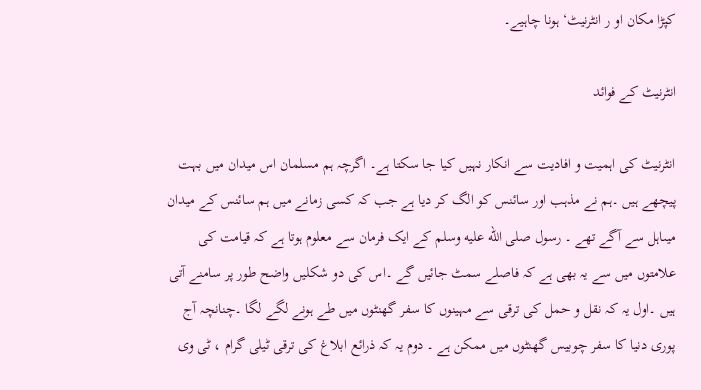کپڑا مکان او ر انٹرنیٹ‘ ہونا چاہیے۔

انٹرنیٹ کے فوائد

انٹرنیٹ کی اہمیت و افادیت سے انکار نہیں کیا جا سکتا ہے۔ اگرچہ ہم مسلمان اس میدان میں بہت پیچھے ہیں ۔ہم نے مذہب اور سائنس کو الگ کر دیا ہے جب کہ کسی زمانے میں ہم سائنس کے میدان میںاہل سے آگے تھے ۔ رسول صلى الله عليه وسلم کے ایک فرمان سے معلوم ہوتا ہے کہ قیامت کی علامتوں میں سے یہ بھی ہے کہ فاصلے سمٹ جائیں گے ۔اس کی دو شکلیں واضح طور پر سامنے آتی ہیں ۔اول یہ کہ نقل و حمل کی ترقی سے مہینوں کا سفر گھنٹوں میں طے ہونے لگے لگا ۔چنانچہ آج پوری دنیا کا سفر چوبیس گھنٹوں میں ممکن ہے ۔ دوم یہ کہ ذرائع ابلاغ کی ترقی ٹیلی گرام ، ٹی وی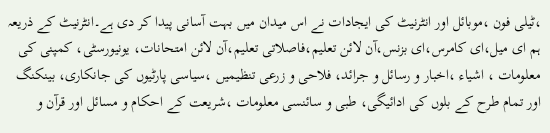،ٹیلی فون ،موبائل اور انٹرنیٹ کی ایجادات نے اس میدان میں بہت آسانی پیدا کر دی ہے۔انٹرنیٹ کے ذریعہ ہم ای میل،ای کامرس،ای بزنس،آن لائن تعلیم،فاصلاتی تعلیم،آن لائن امتحانات، یونیورسٹی، کمپنی کی معلومات ، اشیاء ،اخبار و رسائل و جرائد، فلاحی و زرعی تنظیمیں ،سیاسی پارٹیوں کی جانکاری، بینکنگ اور تمام طرح کے بلوں کی ادائیگی، طبی و سائنسی معلومات ،شریعت کے احکام و مسائل اور قرآن و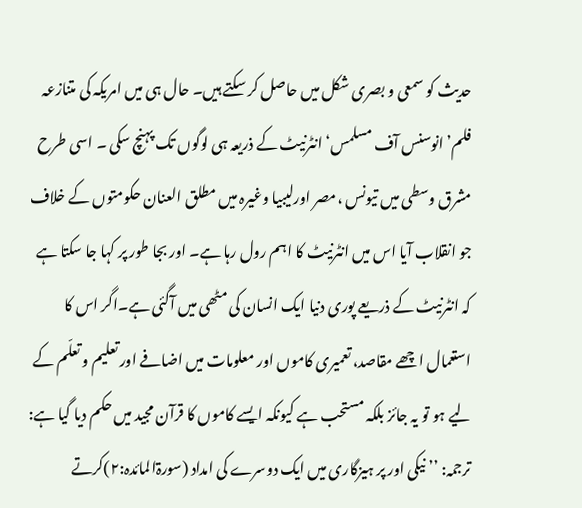حدیث کو سمعی و بصری شکل میں حاصل کر سکتے ہیں۔ حال ہی میں امریکہ کی متنازعہ فلم’ انوسنس آف مسلمس‘ انٹرنیٹ کے ذریعہ ہی لوگوں تک پہنچ سکی ۔ اسی طرح مشرق وسطی میں تیونس ،مصر اورلیبیا وغیرہ میں مطلق العنان حکومتوں کے خلاف جو انقلاب آیا اس میں انٹرنیٹ کا اہم رول رہا ہے۔ اور بجا طور پر کہا جا سکتا ہے کہ انٹرنیٹ کے ذریعے پوری دنیا ایک انسان کی مٹھی میں آگئی ہے۔اگر اس کا استعمال اچھے مقاصد، تعمیری کاموں اور معلومات میں اضافے اور تعلیم و تعلّم کے لیے ہو تو یہ جائز بلکہ مستحب ہے کیونکہ ایسے کاموں کا قرآن مجید میں حکم دیا گیا ہے: ترجمہ: ’’ نیکی اور پر ہیزگاری میں ایک دوسرے کی امداد (سورۃالمائدہ:۲)کرتے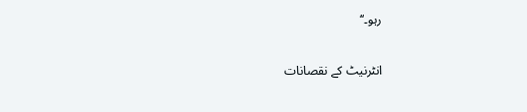رہو۔‘‘

انٹرنیٹ کے نقصانات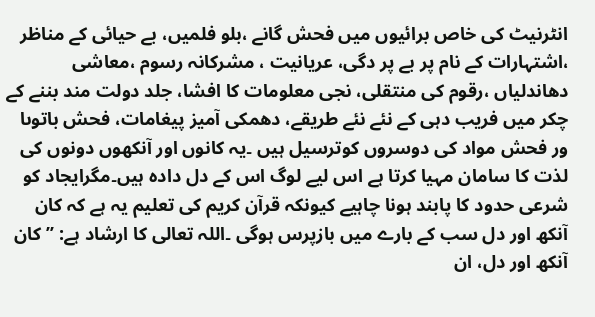انٹرنیٹ کی خاص برائیوں میں فحش گانے ،بلو فلمیں، بے حیائی کے مناظر ،اشتہارات کے نام پر بے پر دگی، عریانیت ، مشرکانہ رسوم ،معاشی دھاندلیاں ،رقوم کی منتقلی، نجی معلومات کا افشا، جلد دولت مند بننے کے چکر میں فریب دہی کے نئے نئے طریقے، دھمکی آمیز پیغامات، فحش باتوںا ور فحش مواد کی دوسروں کوترسیل ہیں ۔یہ کانوں اور آنکھوں دونوں کی لذت کا سامان مہیا کرتا ہے اس لیے لوگ اس کے دل دادہ ہیں۔مگرایجاد کو شرعی حدود کا پابند ہونا چاہیے کیونکہ قرآن کریم کی تعلیم یہ ہے کہ کان آنکھ اور دل سب کے بارے میں بازپرس ہوگی ۔اللہ تعالی کا ارشاد ہے: ’’کان آنکھ اور دل، ان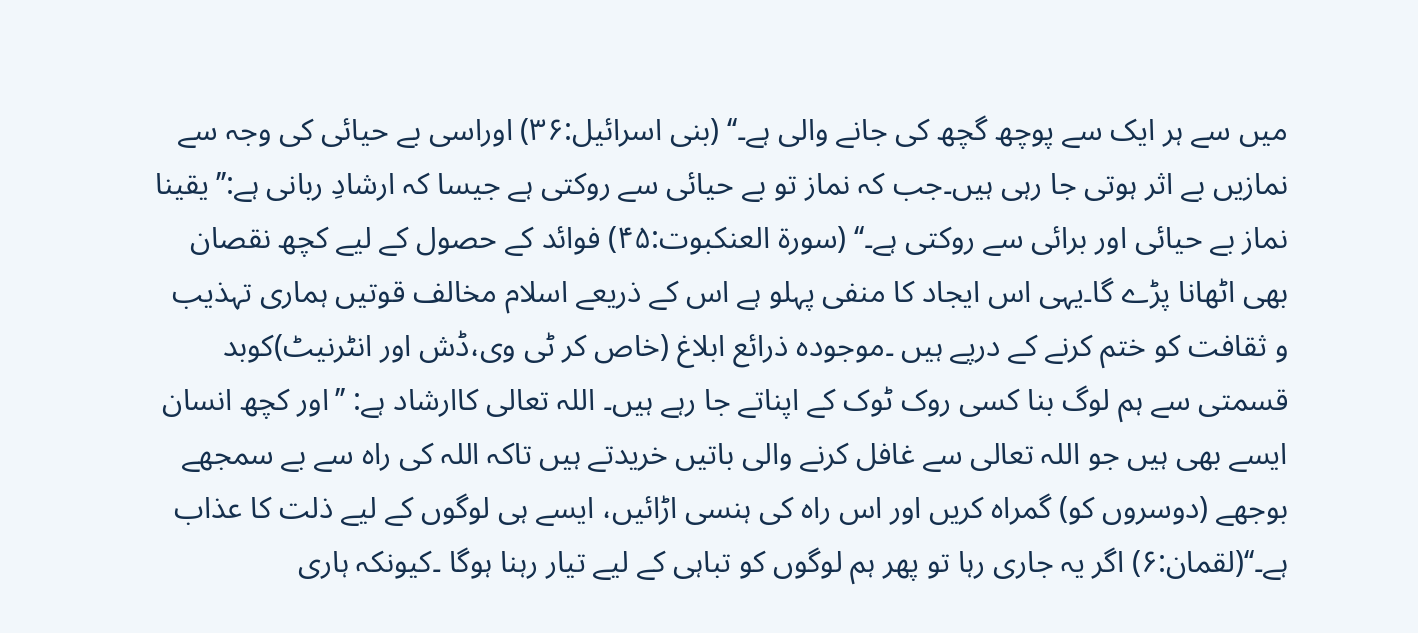میں سے ہر ایک سے پوچھ گچھ کی جانے والی ہے۔‘‘ (بنی اسرائیل:۳۶) اوراسی بے حیائی کی وجہ سے نمازیں بے اثر ہوتی جا رہی ہیں۔جب کہ نماز تو بے حیائی سے روکتی ہے جیسا کہ ارشادِ ربانی ہے:’’یقینا نماز بے حیائی اور برائی سے روکتی ہے۔‘‘ (سورۃ العنکبوت:۴۵) فوائد کے حصول کے لیے کچھ نقصان بھی اٹھانا پڑے گا۔یہی اس ایجاد کا منفی پہلو ہے اس کے ذریعے اسلام مخالف قوتیں ہماری تہذیب و ثقافت کو ختم کرنے کے درپے ہیں ۔موجودہ ذرائع ابلاغ (خاص کر ٹی وی،ڈش اور انٹرنیٹ)کوبد قسمتی سے ہم لوگ بنا کسی روک ٹوک کے اپناتے جا رہے ہیں۔ اللہ تعالی کاارشاد ہے: ’’اور کچھ انسان ایسے بھی ہیں جو اللہ تعالی سے غافل کرنے والی باتیں خریدتے ہیں تاکہ اللہ کی راہ سے بے سمجھے بوجھے (دوسروں کو) گمراہ کریں اور اس راہ کی ہنسی اڑائیں، ایسے ہی لوگوں کے لیے ذلت کا عذاب ہے۔‘‘(لقمان:۶) اگر یہ جاری رہا تو پھر ہم لوگوں کو تباہی کے لیے تیار رہنا ہوگا ۔کیونکہ ہاری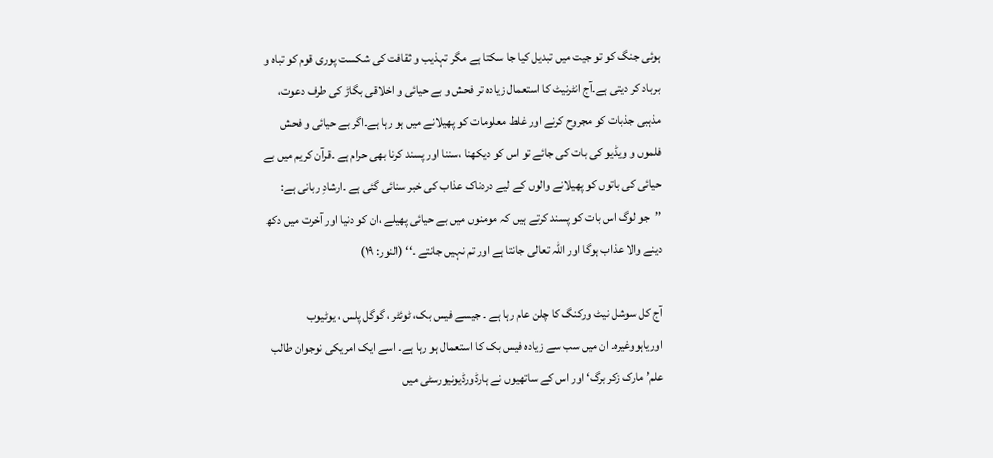ہوئی جنگ کو تو جیت میں تبدیل کیا جا سکتا ہے مگر تہذیب و ثقافت کی شکست پوری قوم کو تباہ و برباد کر دیتی ہے۔آج انٹرنیٹ کا استعمال زیادہ تر فحش و بے حیائی و اخلاقی بگاڑ کی طرف دعوت، مذہبی جذبات کو مجروح کرنے اور غلط معلومات کو پھیلانے میں ہو رہا ہے۔اگر بے حیائی و فحش فلموں و ویڈیو کی بات کی جائے تو اس کو دیکھنا ،سننا اور پسند کرنا بھی حرام ہے ۔قرآن کریم میں بے حیائی کی باتوں کو پھیلانے والوں کے لیے دردناک عذاب کی خبر سنائی گئی ہے ۔ارشادِ ربانی ہے: ’’جو لوگ اس بات کو پسند کرتے ہیں کہ مومنوں میں بے حیائی پھیلے ،ان کو دنیا اور آخرت میں دکھ دینے والا عذاب ہوگا اور اللہ تعالی جانتا ہے اور تم نہیں جانتے ۔‘‘ (النور: ۱۹)

آج کل سوشل نیٹ ورکنگ کا چلن عام رہا ہے ۔ جیسے فیس بک، ٹوئٹر ، گوگل پلس ، یوٹیوب اوریاہووغیرہ۔ ان میں سب سے زیادہ فیس بک کا استعمال ہو رہا ہے۔ اسے ایک امریکی نوجوان طالب علم’ مارک زکر برگ‘ اور اس کے ساتھیوں نے ہارڈورڈیونیورسٹی میں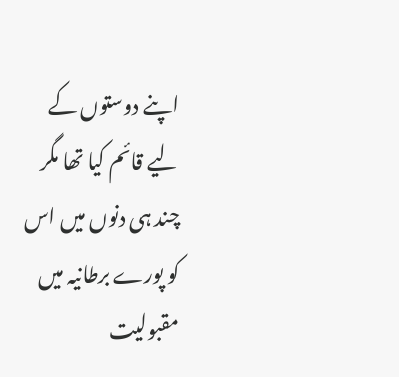اپنے دوستوں کے لیے قائم کیا تھا مگر چند ہی دنوں میں اس کو پورے برطانیہ میں مقبولیت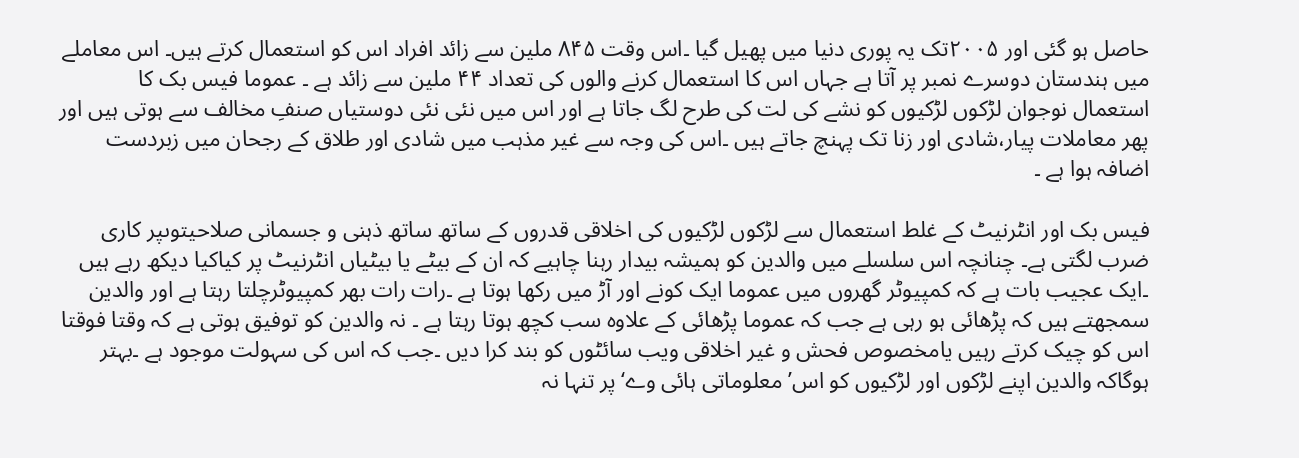حاصل ہو گئی اور ۲۰۰۵تک یہ پوری دنیا میں پھیل گیا ۔اس وقت ۸۴۵ ملین سے زائد افراد اس کو استعمال کرتے ہیں۔ اس معاملے میں ہندستان دوسرے نمبر پر آتا ہے جہاں اس کا استعمال کرنے والوں کی تعداد ۴۴ ملین سے زائد ہے ۔ عموما فیس بک کا استعمال نوجوان لڑکوں لڑکیوں کو نشے کی لت کی طرح لگ جاتا ہے اور اس میں نئی نئی دوستیاں صنفِ مخالف سے ہوتی ہیں اور پھر معاملات پیار،شادی اور زنا تک پہنچ جاتے ہیں ۔اس کی وجہ سے غیر مذہب میں شادی اور طلاق کے رجحان میں زبردست اضافہ ہوا ہے ۔

فیس بک اور انٹرنیٹ کے غلط استعمال سے لڑکوں لڑکیوں کی اخلاقی قدروں کے ساتھ ساتھ ذہنی و جسمانی صلاحیتوںپر کاری ضرب لگتی ہے۔ چنانچہ اس سلسلے میں والدین کو ہمیشہ بیدار رہنا چاہیے کہ ان کے بیٹے یا بیٹیاں انٹرنیٹ پر کیاکیا دیکھ رہے ہیں ۔ایک عجیب بات ہے کہ کمپیوٹر گھروں میں عموما ایک کونے اور آڑ میں رکھا ہوتا ہے ۔رات رات بھر کمپیوٹرچلتا رہتا ہے اور والدین سمجھتے ہیں کہ پڑھائی ہو رہی ہے جب کہ عموما پڑھائی کے علاوہ سب کچھ ہوتا رہتا ہے ۔ نہ والدین کو توفیق ہوتی ہے کہ وقتا فوقتا اس کو چیک کرتے رہیں یامخصوص فحش و غیر اخلاقی ویب سائٹوں کو بند کرا دیں ۔جب کہ اس کی سہولت موجود ہے ۔بہتر ہوگاکہ والدین اپنے لڑکوں اور لڑکیوں کو اس’ معلوماتی ہائی وے‘ پر تنہا نہ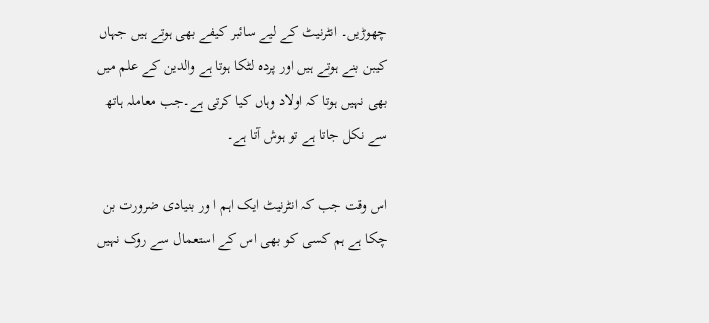چھوڑیں۔ انٹرنیٹ کے لیے سائبر کیفے بھی ہوتے ہیں جہاں کیبن بنے ہوتے ہیں اور پردہ لٹکا ہوتا ہے والدین کے علم میں بھی نہیں ہوتا کہ اولاد وہاں کیا کرتی ہے۔جب معاملہ ہاتھ سے نکل جاتا ہے تو ہوش آتا ہے۔

اس وقت جب کہ انٹرنیٹ ایک اہم ا ور بنیادی ضرورت بن چکا ہے ہم کسی کو بھی اس کے استعمال سے روک نہیں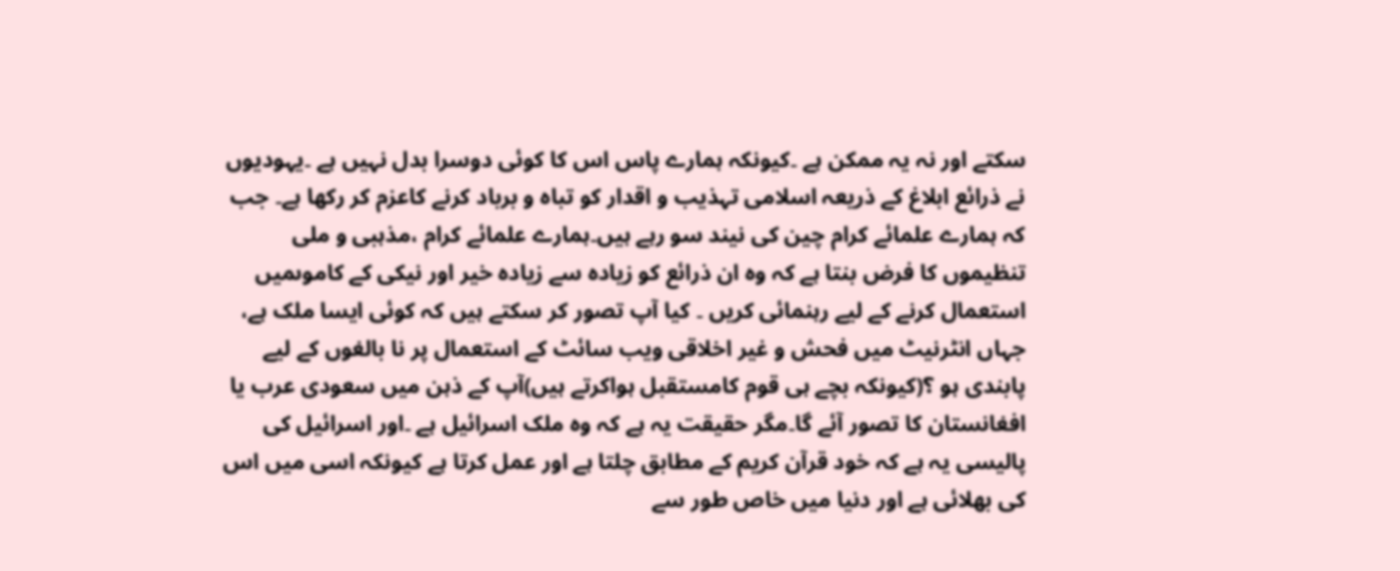سکتے اور نہ یہ ممکن ہے ۔کیونکہ ہمارے پاس اس کا کوئی دوسرا بدل نہیں ہے ۔یہودیوں نے ذرائع ابلاغ کے ذریعہ اسلامی تہذیب و اقدار کو تباہ و برباد کرنے کاعزم کر رکھا ہے۔ جب کہ ہمارے علمائے کرام چین کی نیند سو رہے ہیں۔ہمارے علمائے کرام ،مذہبی و ملی تنظیموں کا فرض بنتا ہے کہ وہ ان ذرائع کو زیادہ سے زیادہ خیر اور نیکی کے کاموںمیں استعمال کرنے کے لیے رہنمائی کریں ۔ کیا آپ تصور کر سکتے ہیں کہ کوئی ایسا ملک ہے، جہاں انٹرنیٹ میں فحش و غیر اخلاقی ویب سائٹ کے استعمال پر نا بالغوں کے لیے پابندی ہو ؟(کیونکہ بچے ہی قوم کامستقبل ہواکرتے ہیں)آپ کے ذہن میں سعودی عرب یا افغانستان کا تصور آئے گا۔مگر حقیقت یہ ہے کہ وہ ملک اسرائیل ہے ۔اور اسرائیل کی پالیسی یہ ہے کہ خود قرآن کریم کے مطابق چلتا ہے اور عمل کرتا ہے کیونکہ اسی میں اس کی بھلائی ہے اور دنیا میں خاص طور سے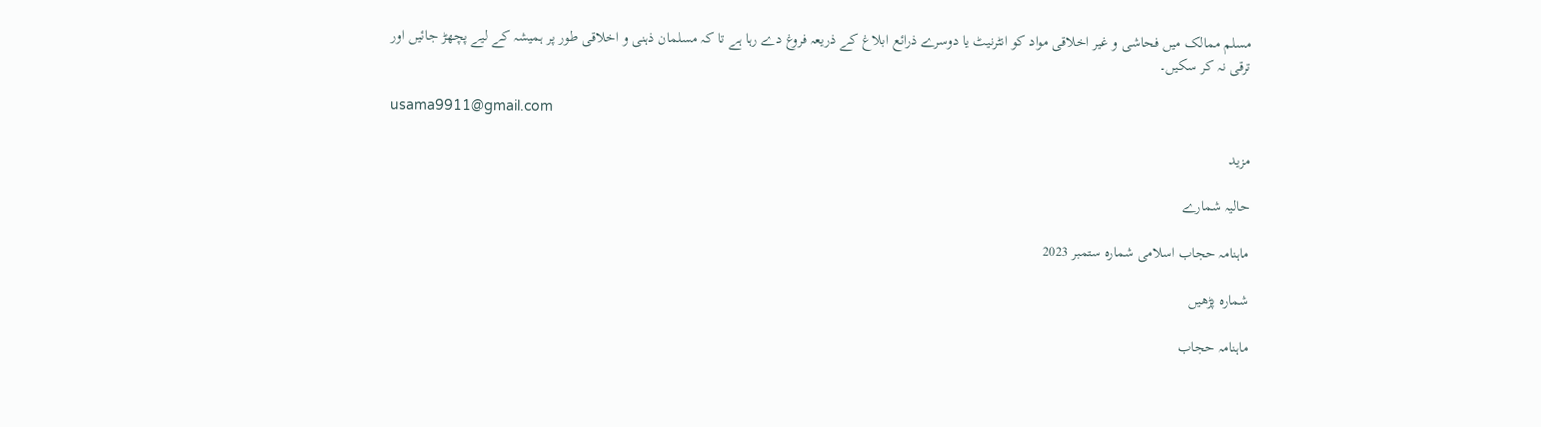مسلم ممالک میں فحاشی و غیر اخلاقی مواد کو انٹرنیٹ یا دوسرے ذرائع ابلاغ کے ذریعہ فروغ دے رہا ہے تا کہ مسلمان ذہنی و اخلاقی طور پر ہمیشہ کے لیے پچھڑ جائیں اور ترقی نہ کر سکیں۔

usama9911@gmail.com

مزید

حالیہ شمارے

ماہنامہ حجاب اسلامی شمارہ ستمبر 2023

شمارہ پڑھیں

ماہنامہ حجاب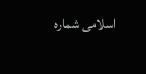اسلامی شمارہ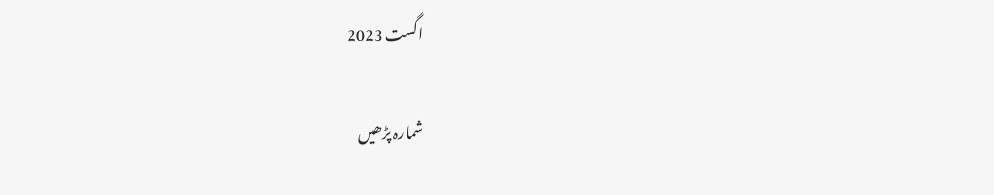اگست 2023

شمارہ پڑھیں